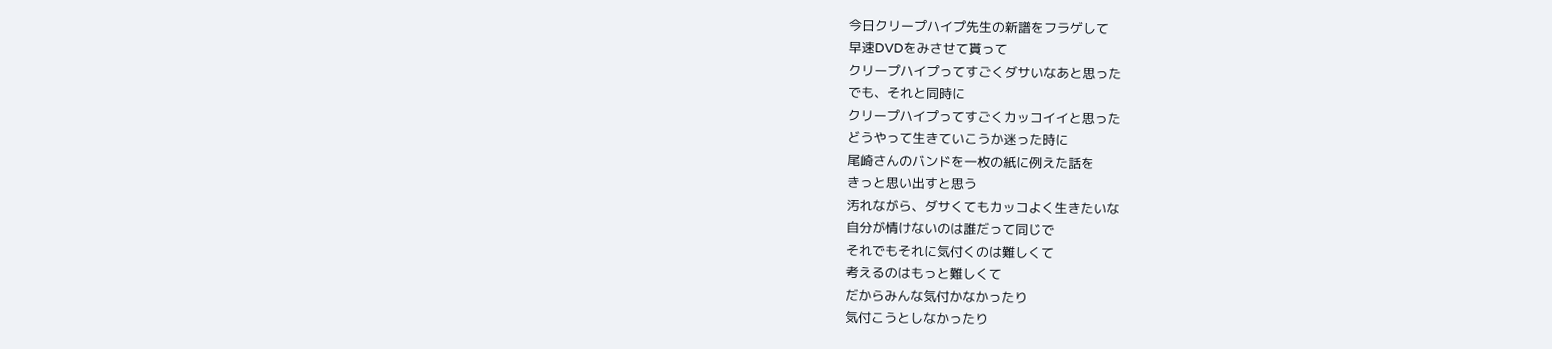今日クリープハイプ先生の新譜をフラゲして
早速DVDをみさせて貰って
クリープハイプってすごくダサいなあと思った
でも、それと同時に
クリープハイプってすごくカッコイイと思った
どうやって生きていこうか迷った時に
尾崎さんのバンドを一枚の紙に例えた話を
きっと思い出すと思う
汚れながら、ダサくてもカッコよく生きたいな
自分が情けないのは誰だって同じで
それでもそれに気付くのは難しくて
考えるのはもっと難しくて
だからみんな気付かなかったり
気付こうとしなかったり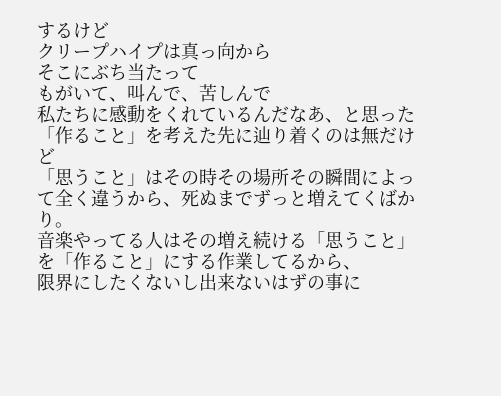するけど
クリープハイプは真っ向から
そこにぶち当たって
もがいて、叫んで、苦しんで
私たちに感動をくれているんだなあ、と思った
「作ること」を考えた先に辿り着くのは無だけど
「思うこと」はその時その場所その瞬間によって全く違うから、死ぬまでずっと増えてくばかり。
音楽やってる人はその増え続ける「思うこと」を「作ること」にする作業してるから、
限界にしたくないし出来ないはずの事に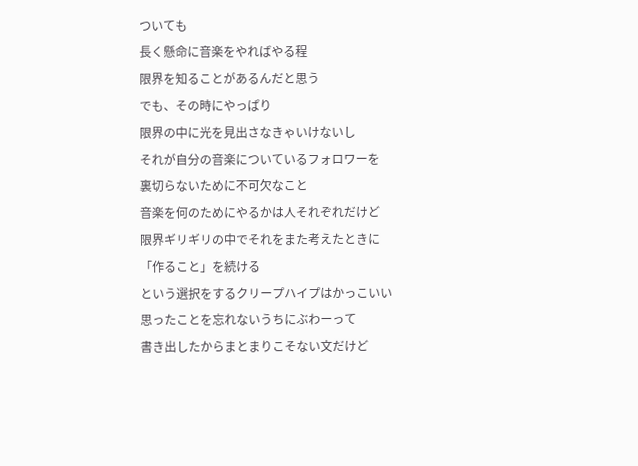ついても
長く懸命に音楽をやればやる程
限界を知ることがあるんだと思う
でも、その時にやっぱり
限界の中に光を見出さなきゃいけないし
それが自分の音楽についているフォロワーを
裏切らないために不可欠なこと
音楽を何のためにやるかは人それぞれだけど
限界ギリギリの中でそれをまた考えたときに
「作ること」を続ける
という選択をするクリープハイプはかっこいい
思ったことを忘れないうちにぶわーって
書き出したからまとまりこそない文だけど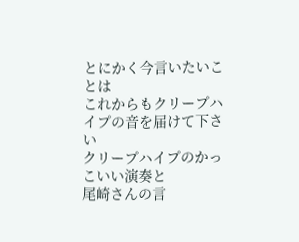とにかく今言いたいことは
これからもクリープハイプの音を届けて下さい
クリープハイプのかっこいい演奏と
尾崎さんの言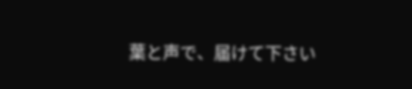葉と声で、届けて下さい